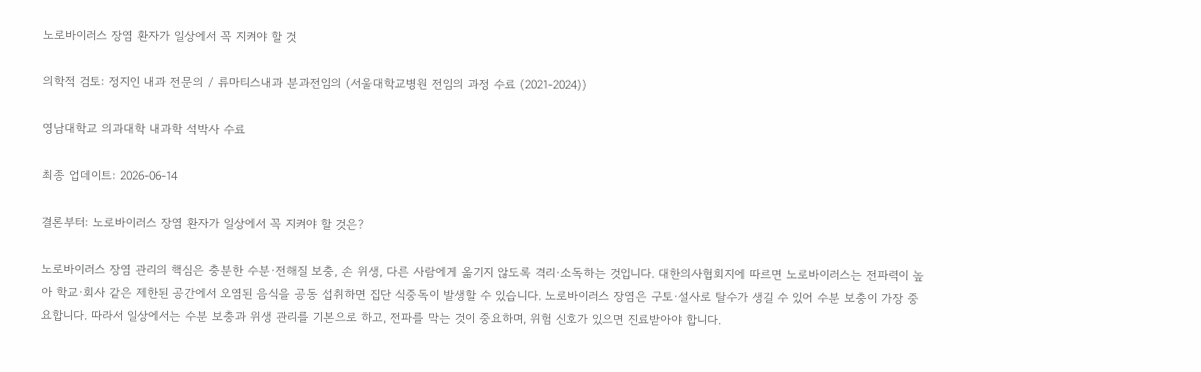노로바이러스 장염 환자가 일상에서 꼭 지켜야 할 것

의학적 검토: 정지인 내과 전문의 / 류마티스내과 분과전임의 (서울대학교병원 전임의 과정 수료 (2021-2024))

영남대학교 의과대학 내과학 석박사 수료

최종 업데이트: 2026-06-14

결론부터: 노로바이러스 장염 환자가 일상에서 꼭 지켜야 할 것은?

노로바이러스 장염 관리의 핵심은 충분한 수분·전해질 보충, 손 위생, 다른 사람에게 옮기지 않도록 격리·소독하는 것입니다. 대한의사협회지에 따르면 노로바이러스는 전파력이 높아 학교·회사 같은 제한된 공간에서 오염된 음식을 공동 섭취하면 집단 식중독이 발생할 수 있습니다. 노로바이러스 장염은 구토·설사로 탈수가 생길 수 있어 수분 보충이 가장 중요합니다. 따라서 일상에서는 수분 보충과 위생 관리를 기본으로 하고, 전파를 막는 것이 중요하며, 위험 신호가 있으면 진료받아야 합니다.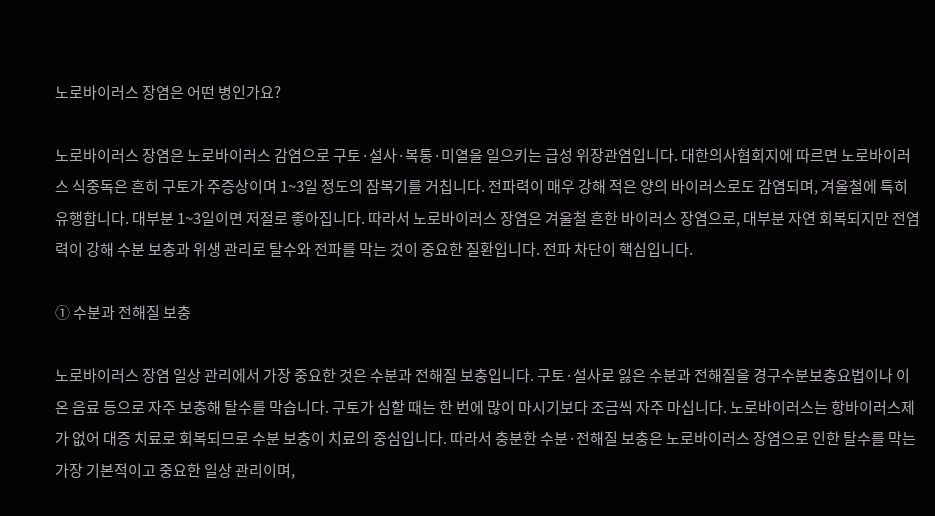노로바이러스 장염은 어떤 병인가요?

노로바이러스 장염은 노로바이러스 감염으로 구토·설사·복통·미열을 일으키는 급성 위장관염입니다. 대한의사협회지에 따르면 노로바이러스 식중독은 흔히 구토가 주증상이며 1~3일 정도의 잠복기를 거칩니다. 전파력이 매우 강해 적은 양의 바이러스로도 감염되며, 겨울철에 특히 유행합니다. 대부분 1~3일이면 저절로 좋아집니다. 따라서 노로바이러스 장염은 겨울철 흔한 바이러스 장염으로, 대부분 자연 회복되지만 전염력이 강해 수분 보충과 위생 관리로 탈수와 전파를 막는 것이 중요한 질환입니다. 전파 차단이 핵심입니다.

① 수분과 전해질 보충

노로바이러스 장염 일상 관리에서 가장 중요한 것은 수분과 전해질 보충입니다. 구토·설사로 잃은 수분과 전해질을 경구수분보충요법이나 이온 음료 등으로 자주 보충해 탈수를 막습니다. 구토가 심할 때는 한 번에 많이 마시기보다 조금씩 자주 마십니다. 노로바이러스는 항바이러스제가 없어 대증 치료로 회복되므로 수분 보충이 치료의 중심입니다. 따라서 충분한 수분·전해질 보충은 노로바이러스 장염으로 인한 탈수를 막는 가장 기본적이고 중요한 일상 관리이며,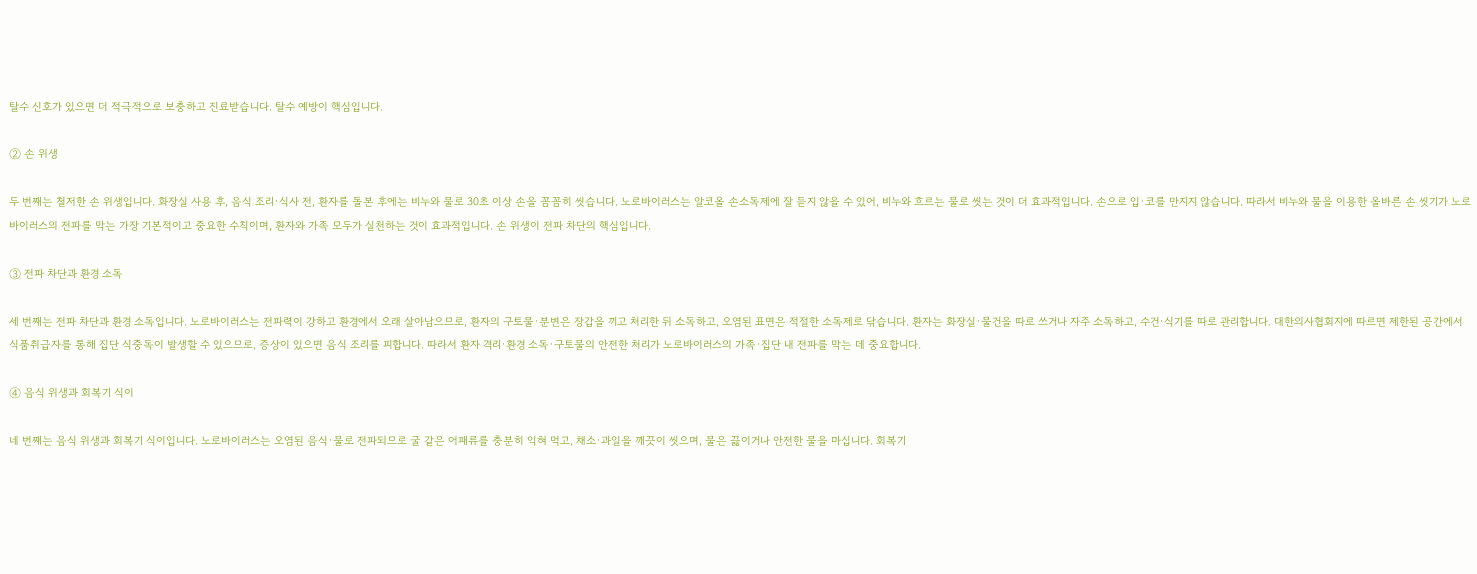탈수 신호가 있으면 더 적극적으로 보충하고 진료받습니다. 탈수 예방이 핵심입니다.

② 손 위생

두 번째는 철저한 손 위생입니다. 화장실 사용 후, 음식 조리·식사 전, 환자를 돌본 후에는 비누와 물로 30초 이상 손을 꼼꼼히 씻습니다. 노로바이러스는 알코올 손소독제에 잘 듣지 않을 수 있어, 비누와 흐르는 물로 씻는 것이 더 효과적입니다. 손으로 입·코를 만지지 않습니다. 따라서 비누와 물을 이용한 올바른 손 씻기가 노로바이러스의 전파를 막는 가장 기본적이고 중요한 수칙이며, 환자와 가족 모두가 실천하는 것이 효과적입니다. 손 위생이 전파 차단의 핵심입니다.

③ 전파 차단과 환경 소독

세 번째는 전파 차단과 환경 소독입니다. 노로바이러스는 전파력이 강하고 환경에서 오래 살아남으므로, 환자의 구토물·분변은 장갑을 끼고 처리한 뒤 소독하고, 오염된 표면은 적절한 소독제로 닦습니다. 환자는 화장실·물건을 따로 쓰거나 자주 소독하고, 수건·식기를 따로 관리합니다. 대한의사협회지에 따르면 제한된 공간에서 식품취급자를 통해 집단 식중독이 발생할 수 있으므로, 증상이 있으면 음식 조리를 피합니다. 따라서 환자 격리·환경 소독·구토물의 안전한 처리가 노로바이러스의 가족·집단 내 전파를 막는 데 중요합니다.

④ 음식 위생과 회복기 식이

네 번째는 음식 위생과 회복기 식이입니다. 노로바이러스는 오염된 음식·물로 전파되므로 굴 같은 어패류를 충분히 익혀 먹고, 채소·과일을 깨끗이 씻으며, 물은 끓이거나 안전한 물을 마십니다. 회복기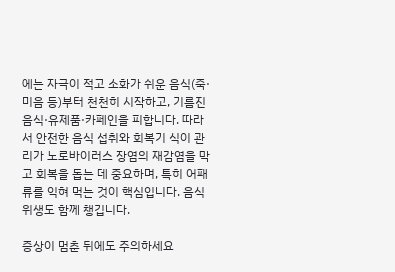에는 자극이 적고 소화가 쉬운 음식(죽·미음 등)부터 천천히 시작하고, 기름진 음식·유제품·카페인을 피합니다. 따라서 안전한 음식 섭취와 회복기 식이 관리가 노로바이러스 장염의 재감염을 막고 회복을 돕는 데 중요하며, 특히 어패류를 익혀 먹는 것이 핵심입니다. 음식 위생도 함께 챙깁니다.

증상이 멈춘 뒤에도 주의하세요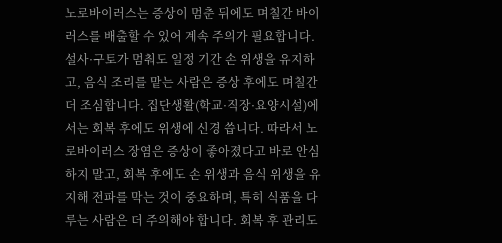노로바이러스는 증상이 멈춘 뒤에도 며칠간 바이러스를 배출할 수 있어 계속 주의가 필요합니다. 설사·구토가 멈춰도 일정 기간 손 위생을 유지하고, 음식 조리를 맡는 사람은 증상 후에도 며칠간 더 조심합니다. 집단생활(학교·직장·요양시설)에서는 회복 후에도 위생에 신경 씁니다. 따라서 노로바이러스 장염은 증상이 좋아졌다고 바로 안심하지 말고, 회복 후에도 손 위생과 음식 위생을 유지해 전파를 막는 것이 중요하며, 특히 식품을 다루는 사람은 더 주의해야 합니다. 회복 후 관리도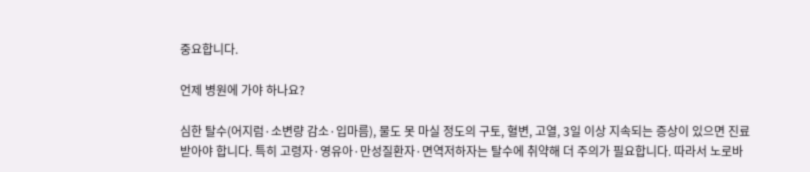중요합니다.

언제 병원에 가야 하나요?

심한 탈수(어지럼·소변량 감소·입마름), 물도 못 마실 정도의 구토, 혈변, 고열, 3일 이상 지속되는 증상이 있으면 진료받아야 합니다. 특히 고령자·영유아·만성질환자·면역저하자는 탈수에 취약해 더 주의가 필요합니다. 따라서 노로바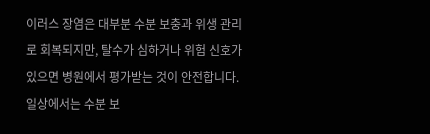이러스 장염은 대부분 수분 보충과 위생 관리로 회복되지만, 탈수가 심하거나 위험 신호가 있으면 병원에서 평가받는 것이 안전합니다. 일상에서는 수분 보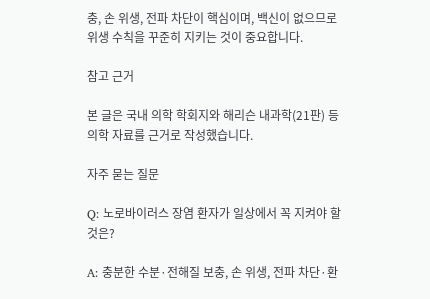충, 손 위생, 전파 차단이 핵심이며, 백신이 없으므로 위생 수칙을 꾸준히 지키는 것이 중요합니다.

참고 근거

본 글은 국내 의학 학회지와 해리슨 내과학(21판) 등 의학 자료를 근거로 작성했습니다.

자주 묻는 질문

Q: 노로바이러스 장염 환자가 일상에서 꼭 지켜야 할 것은?

A: 충분한 수분·전해질 보충, 손 위생, 전파 차단·환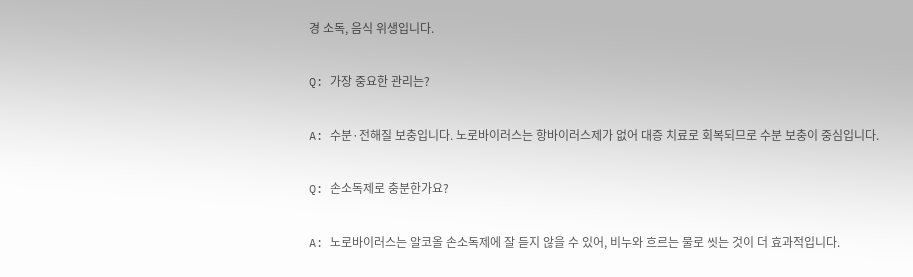경 소독, 음식 위생입니다.

Q: 가장 중요한 관리는?

A: 수분·전해질 보충입니다. 노로바이러스는 항바이러스제가 없어 대증 치료로 회복되므로 수분 보충이 중심입니다.

Q: 손소독제로 충분한가요?

A: 노로바이러스는 알코올 손소독제에 잘 듣지 않을 수 있어, 비누와 흐르는 물로 씻는 것이 더 효과적입니다.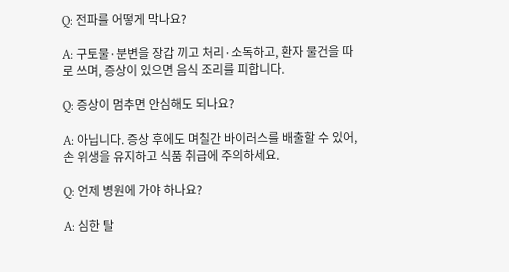Q: 전파를 어떻게 막나요?

A: 구토물·분변을 장갑 끼고 처리·소독하고, 환자 물건을 따로 쓰며, 증상이 있으면 음식 조리를 피합니다.

Q: 증상이 멈추면 안심해도 되나요?

A: 아닙니다. 증상 후에도 며칠간 바이러스를 배출할 수 있어, 손 위생을 유지하고 식품 취급에 주의하세요.

Q: 언제 병원에 가야 하나요?

A: 심한 탈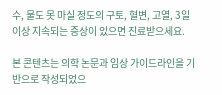수, 물도 못 마실 정도의 구토, 혈변, 고열, 3일 이상 지속되는 증상이 있으면 진료받으세요.

본 콘텐츠는 의학 논문과 임상 가이드라인을 기반으로 작성되었으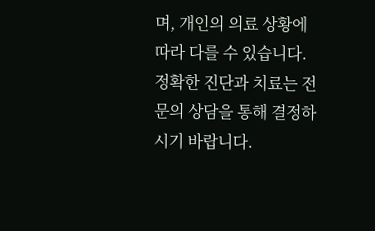며, 개인의 의료 상황에 따라 다를 수 있습니다. 정확한 진단과 치료는 전문의 상담을 통해 결정하시기 바랍니다.